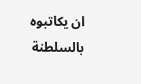ان يكاتبوه بالسلطنة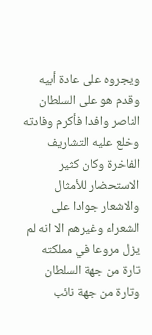ويجروه على عادة أبيه وقدم هو على السلطان الناصر وافدا فأكرم وفادته وخلع عليه التشاريف الفاخرة وكان كثير الاستحضار للأمثال والاشعار جوادا على الشعراء وغيرهم الا انه لم يزل مروعا في مملكته تارة من جهة السلطان وتارة من جهة نائب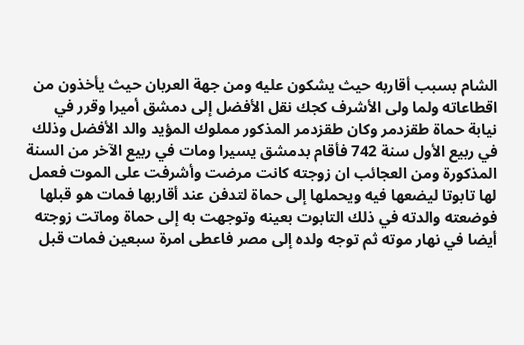الشام بسبب أقاربه حيث يشكون عليه ومن جهة العربان حيث يأخذون من اقطاعاته ولما ولى الأشرف كجك نقل الأفضل إلى دمشق أميرا وقرر في نيابة حماة طقزدمر وكان طقزدمر المذكور مملوك المؤيد والد الأفضل وذلك في ربيع الأول سنة 742 فأقام بدمشق يسيرا ومات في ربيع الآخر من السنة المذكورة ومن العجائب ان زوجته كانت مرضت وأشرفت على الموت فعمل لها تابوتا ليضعها فيه ويحملها إلى حماة لتدفن عند أقاربها فمات هو قبلها فوضعته والدته في ذلك التابوت بعينه وتوجهت به إلى حماة وماتت زوجته أيضا في نهار موته ثم توجه ولده إلى مصر فاعطى امرة سبعين فمات قبل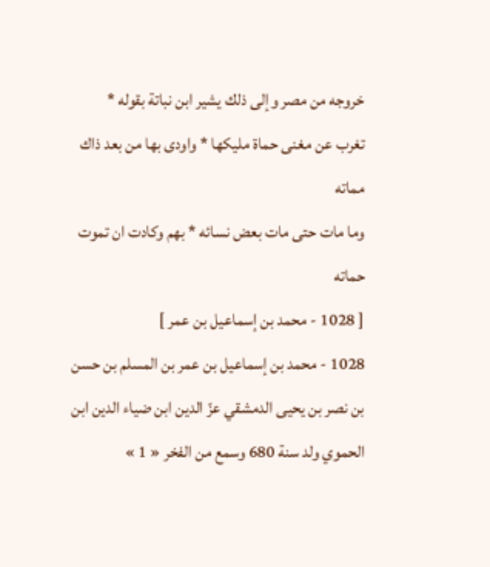خروجه من مصر وإلى ذلك يشير ابن نباتة بقوله *
تغرب عن مغنى حماة مليكها * واودى بها من بعد ذاك مماته
وما مات حتى مات بعض نسائه * بهم وكادت ان تموت حماته
[ 1028 - محمد بن إسماعيل بن عمر ]
1028 - محمد بن إسماعيل بن عمر بن المسلم بن حسن بن نصر بن يحيى الدمشقي عزّ الدين ابن ضياء الدين ابن الحموي ولد سنة 680 وسمع من الفخر « 1 »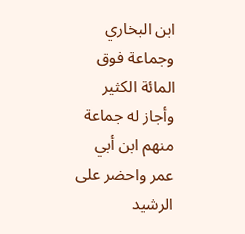ابن البخاري وجماعة فوق المائة الكثير وأجاز له جماعة منهم ابن أبي عمر واحضر على الرشيد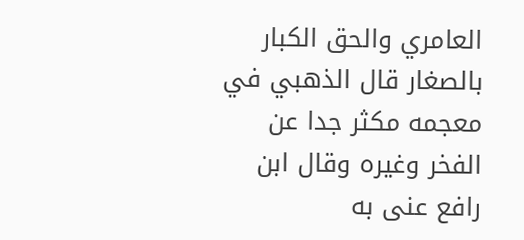العامري والحق الكبار بالصغار قال الذهبي في معجمه مكثر جدا عن الفخر وغيره وقال ابن رافع عنى به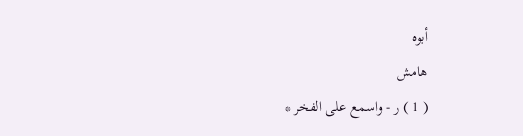أبوه
هامش
( 1 ) ر - واسمع على الفخر *